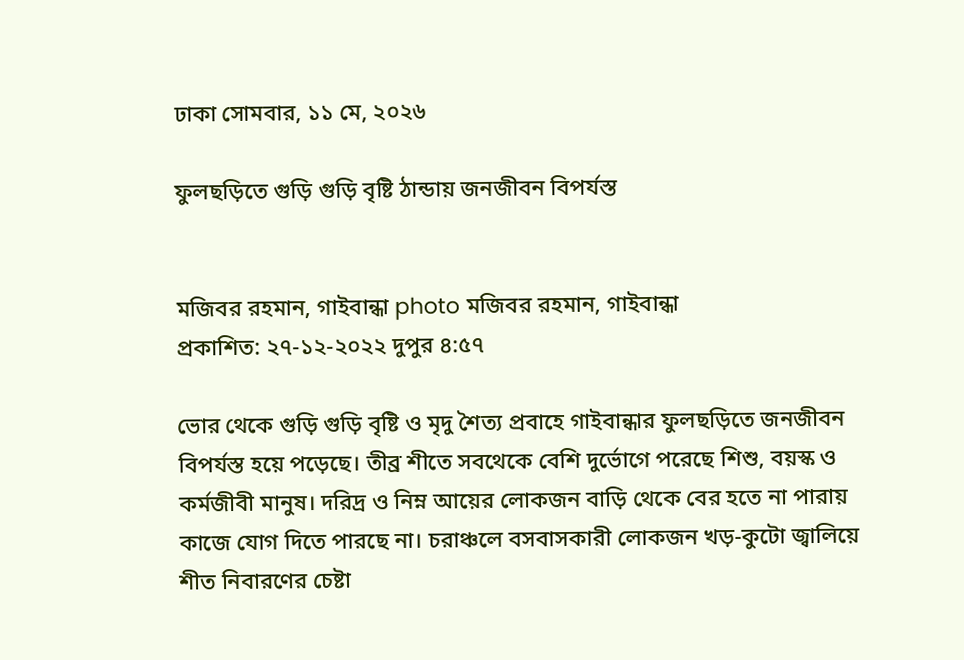ঢাকা সোমবার, ১১ মে, ২০২৬

ফুলছড়িতে গুড়ি গুড়ি বৃষ্টি ঠান্ডায় জনজীবন বিপর্যস্ত


মজিবর রহমান, গাইবান্ধা photo মজিবর রহমান, গাইবান্ধা
প্রকাশিত: ২৭-১২-২০২২ দুপুর ৪:৫৭

ভোর থেকে গুড়ি গুড়ি বৃষ্টি ও মৃদু শৈত্য প্রবাহে গাইবান্ধার ফুলছড়িতে জনজীবন বিপর্যস্ত হয়ে পড়েছে। তীব্র শীতে সবথেকে বেশি দুর্ভোগে পরেছে শিশু, বয়স্ক ও কর্মজীবী মানুষ। দরিদ্র ও নিম্ন আয়ের লোকজন বাড়ি থেকে বের হতে না পারায় কাজে যোগ দিতে পারছে না। চরাঞ্চলে বসবাসকারী লোকজন খড়-কুটো জ্বালিয়ে শীত নিবারণের চেষ্টা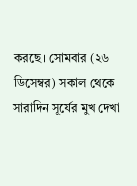করছে। সোমবার (২৬ ডিসেম্বর) সকাল থেকে সারাদিন সূর্যের মুখ দেখা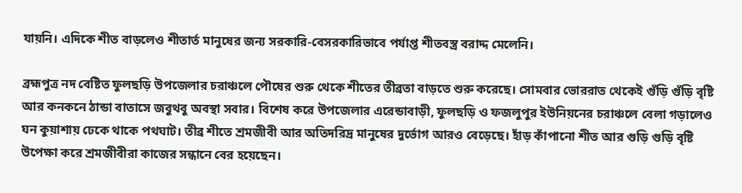যায়নি। এদিকে শীত বাড়লেও শীতার্ত মানুষের জন্য সরকারি-বেসরকারিভাবে পর্যাপ্ত শীতবস্ত্র বরাদ্দ মেলেনি।

ব্রহ্মপুত্র নদ বেষ্টিত ফুলছড়ি উপজেলার চরাঞ্চলে পৌষের শুরু থেকে শীতের তীব্রতা বাড়তে শুরু করেছে। সোমবার ভোররাত থেকেই গুঁড়ি গুঁড়ি বৃষ্টি আর কনকনে ঠান্ডা বাতাসে জবুথবু অবস্থা সবার। বিশেষ করে উপজেলার এরেন্ডাবাড়ী, ফুলছড়ি ও ফজলুপুর ইউনিয়নের চরাঞ্চলে বেলা গড়ালেও ঘন কুয়াশায় ঢেকে থাকে পথঘাট। তীব্র শীতে শ্রমজীবী আর অতিদরিদ্র মানুষের দুর্ভোগ আরও বেড়েছে। হাঁড় কাঁপানো শীত আর গুড়ি গুড়ি বৃষ্টি উপেক্ষা করে শ্রমজীবীরা কাজের সন্ধানে বের হয়েছেন।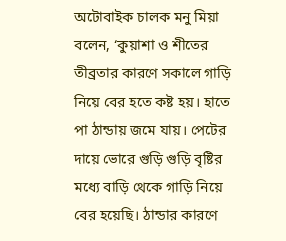অটোবাইক চালক মনু মিয়া বলেন, ‘কুয়াশা ও শীতের তীব্রতার কারণে সকালে গাড়ি নিয়ে বের হতে কষ্ট হয়। হাতে পা ঠান্ডায় জমে যায়। পেটের দায়ে ভোরে গুড়ি গুড়ি বৃষ্টির মধ্যে বাড়ি থেকে গাড়ি নিয়ে বের হয়েছি। ঠান্ডার কারণে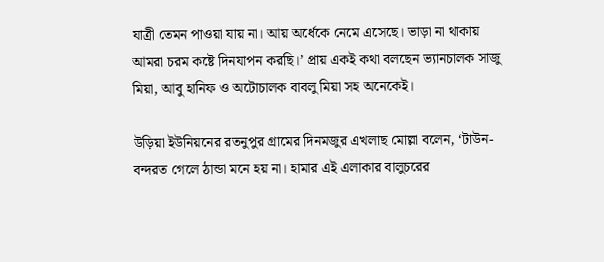যাত্রী তেমন পাওয়া যায় না। আয় অর্ধেকে নেমে এসেছে। ভাড়া না থাকায় আমরা চরম কষ্টে দিনযাপন করছি।’ প্রায় একই কথা বলছেন ভ্যানচালক সাজু মিয়া, আবু হানিফ ও অটোচালক বাবলু মিয়া সহ অনেকেই।

উড়িয়া ইউনিয়নের রতনুপুর গ্রামের দিনমজুর এখলাছ মোল্লা বলেন, ‘টাউন-বন্দরত গেলে ঠান্ডা মনে হয় না। হামার এই এলাকার বালুচরের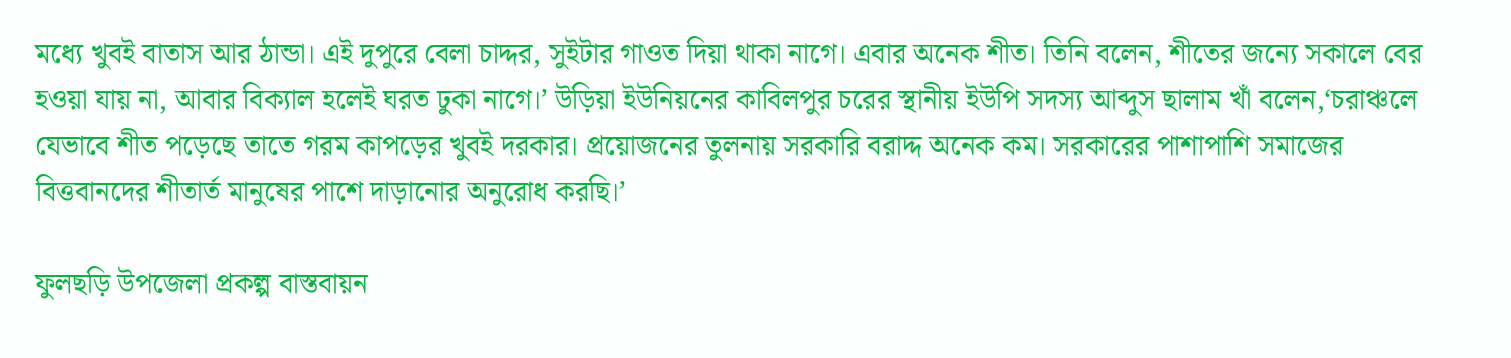মধ্যে খুবই বাতাস আর ঠান্ডা। এই দুপুরে বেলা চাদ্দর, সুইটার গাওত দিয়া থাকা নাগে। এবার অনেক শীত। তিনি বলেন, শীতের জন্যে সকালে বের হওয়া যায় না, আবার বিক্যাল হলেই ঘরত ঢুকা নাগে।’ উড়িয়া ইউনিয়নের কাবিলপুর চরের স্থানীয় ইউপি সদস্য আব্দুস ছালাম খাঁ বলেন,‘চরাঞ্চলে যেভাবে শীত পড়েছে তাতে গরম কাপড়ের খুবই দরকার। প্রয়োজনের তুলনায় সরকারি বরাদ্দ অনেক কম। সরকারের পাশাপাশি সমাজের বিত্তবানদের শীতার্ত মানুষের পাশে দাড়ানোর অনুরোধ করছি।’

ফুলছড়ি উপজেলা প্রকল্প বাস্তবায়ন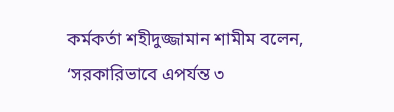কর্মকর্তা শহীদুজ্জামান শামীম বলেন, ‘সরকারিভাবে এপর্যন্ত ৩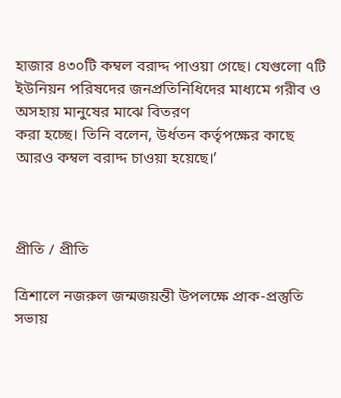হাজার ৪৩০টি কম্বল বরাদ্দ পাওয়া গেছে। যেগুলো ৭টি ইউনিয়ন পরিষদের জনপ্রতিনিধিদের মাধ্যমে গরীব ও অসহায় মানুষের মাঝে বিতরণ
করা হচ্ছে। তিনি বলেন, উর্ধতন কর্তৃপক্ষের কাছে আরও কম্বল বরাদ্দ চাওয়া হয়েছে।’



প্রীতি / প্রীতি

ত্রিশালে নজরুল জন্মজয়ন্তী উপলক্ষে প্রাক-প্রস্তুতি সভায়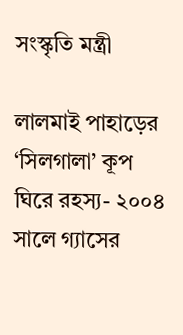সংস্কৃতি মন্ত্রী

লালমাই পাহাড়ের ‘সিলগালা’ কূপ ঘিরে রহস্য- ২০০৪ সালে গ্যাসের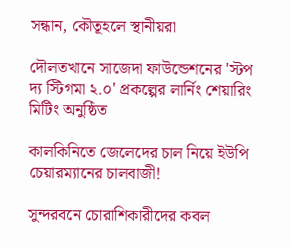সন্ধান, কৌতূহলে স্থানীয়রা

দৌলতখানে সাজেদা ফাউন্ডেশনের 'স্টপ দ্য স্টিগমা ২.০' প্রকল্পের লার্নিং শেয়ারিং মিটিং অনুষ্ঠিত

কালকিনিতে জেলেদের চাল নিয়ে ইউপি চেয়ারম্যানের চালবাজী!

সুন্দরবনে চোরাশিকারীদের কবল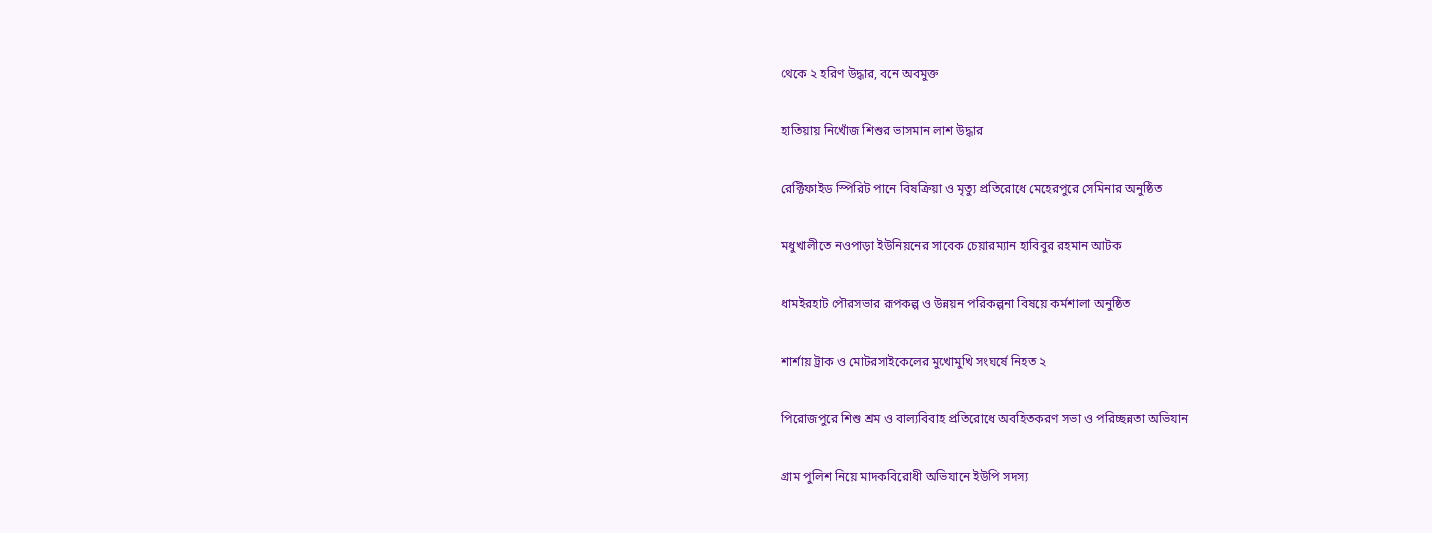থেকে ২ হরিণ উদ্ধার, বনে অবমুক্ত

হাতিয়ায় নিখোঁজ শিশুর ভাসমান লাশ উদ্ধার

রেক্টিফাইড স্পিরিট পানে বিষক্রিয়া ও মৃত্যু প্রতিরোধে মেহেরপুরে সেমিনার অনুষ্ঠিত

মধুখালীতে নওপাড়া ইউনিয়নের সাবেক চেয়ারম্যান হাবিবুর রহমান আটক

ধামইরহাট পৌরসভার রূপকল্প ও উন্নয়ন পরিকল্পনা বিষয়ে কর্মশালা অনুষ্ঠিত

শার্শায় ট্রাক ও মোটরসাইকেলের মুখোমুখি সংঘর্ষে নিহত ২

পিরোজপুরে শিশু শ্রম ও বাল্যবিবাহ প্রতিরোধে অবহিতকরণ সভা ও পরিচ্ছন্নতা অভিযান

গ্রাম পুলিশ নিয়ে মাদকবিরোধী অভিযানে ইউপি সদস্য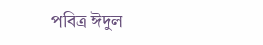পবিত্র ঈদুল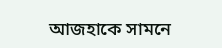আজহাকে সামনে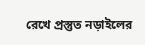রেখে প্রস্তুত নড়াইলের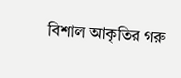বিশাল আকৃতির গরু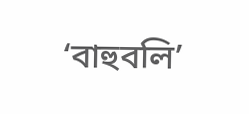‘বাহুবলি’